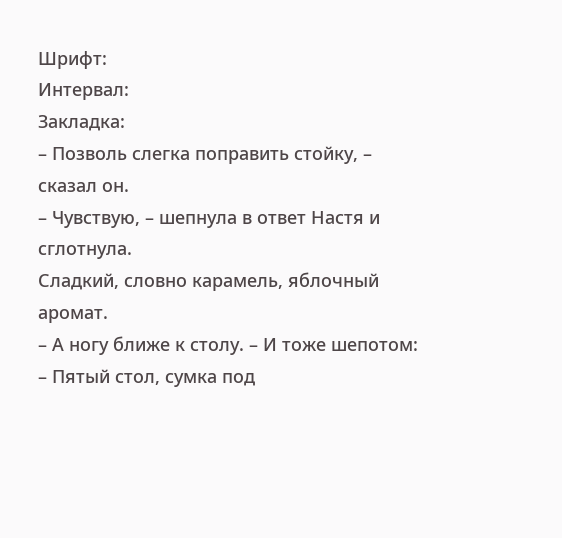Шрифт:
Интервал:
Закладка:
– Позволь слегка поправить стойку, – сказал он.
– Чувствую, – шепнула в ответ Настя и сглотнула.
Сладкий, словно карамель, яблочный аромат.
– А ногу ближе к столу. – И тоже шепотом: – Пятый стол, сумка под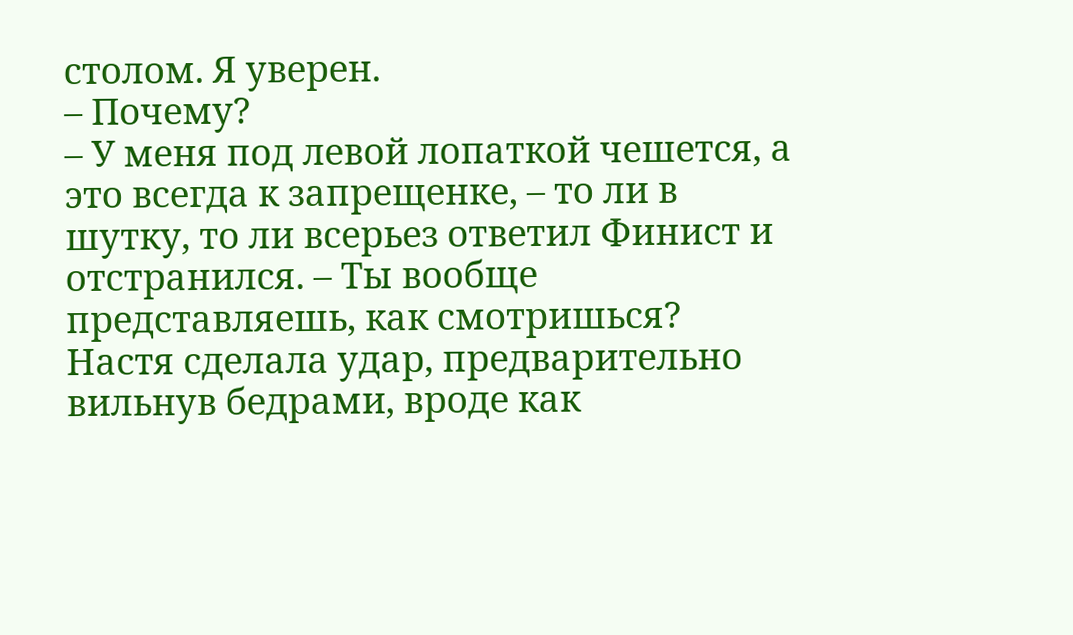столом. Я уверен.
– Почему?
– У меня под левой лопаткой чешется, а это всегда к запрещенке, – то ли в шутку, то ли всерьез ответил Финист и отстранился. – Ты вообще представляешь, как смотришься?
Настя сделала удар, предварительно вильнув бедрами, вроде как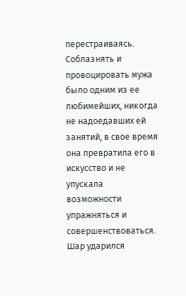перестраиваясь. Соблазнять и провоцировать мужа было одним из ее любимейших, никогда не надоедавших ей занятий, в свое время она превратила его в искусство и не упускала возможности упражняться и совершенствоваться. Шар ударился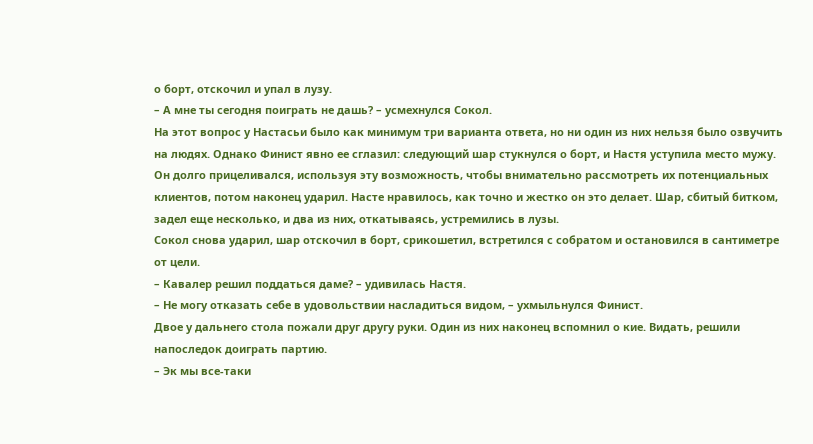о борт, отскочил и упал в лузу.
– А мне ты сегодня поиграть не дашь? – усмехнулся Сокол.
На этот вопрос у Настасьи было как минимум три варианта ответа, но ни один из них нельзя было озвучить на людях. Однако Финист явно ее сглазил: следующий шар стукнулся о борт, и Настя уступила место мужу. Он долго прицеливался, используя эту возможность, чтобы внимательно рассмотреть их потенциальных клиентов, потом наконец ударил. Насте нравилось, как точно и жестко он это делает. Шар, сбитый битком, задел еще несколько, и два из них, откатываясь, устремились в лузы.
Сокол снова ударил, шар отскочил в борт, срикошетил, встретился с собратом и остановился в сантиметре от цели.
– Кавалер решил поддаться даме? – удивилась Настя.
– Не могу отказать себе в удовольствии насладиться видом, – ухмыльнулся Финист.
Двое у дальнего стола пожали друг другу руки. Один из них наконец вспомнил о кие. Видать, решили напоследок доиграть партию.
– Эк мы все-таки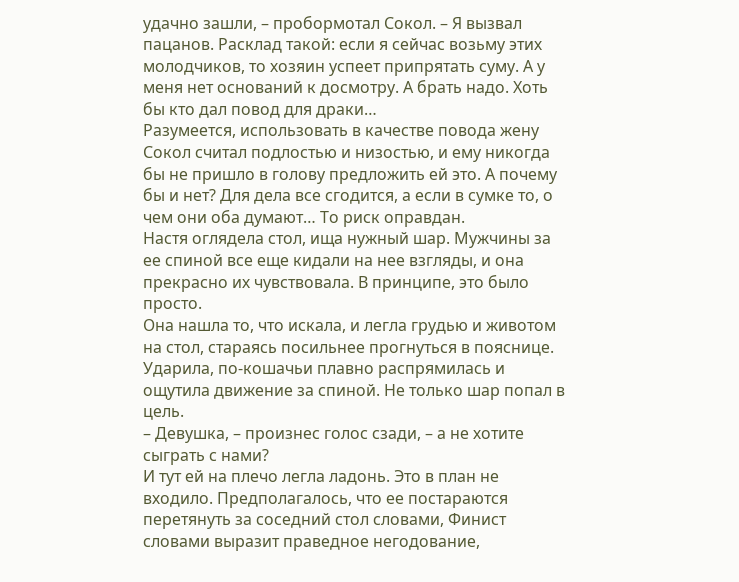удачно зашли, – пробормотал Сокол. – Я вызвал пацанов. Расклад такой: если я сейчас возьму этих молодчиков, то хозяин успеет припрятать суму. А у меня нет оснований к досмотру. А брать надо. Хоть бы кто дал повод для драки…
Разумеется, использовать в качестве повода жену Сокол считал подлостью и низостью, и ему никогда бы не пришло в голову предложить ей это. А почему бы и нет? Для дела все сгодится, а если в сумке то, о чем они оба думают… То риск оправдан.
Настя оглядела стол, ища нужный шар. Мужчины за ее спиной все еще кидали на нее взгляды, и она прекрасно их чувствовала. В принципе, это было просто.
Она нашла то, что искала, и легла грудью и животом на стол, стараясь посильнее прогнуться в пояснице. Ударила, по-кошачьи плавно распрямилась и ощутила движение за спиной. Не только шар попал в цель.
– Девушка, – произнес голос сзади, – а не хотите сыграть с нами?
И тут ей на плечо легла ладонь. Это в план не входило. Предполагалось, что ее постараются перетянуть за соседний стол словами, Финист словами выразит праведное негодование,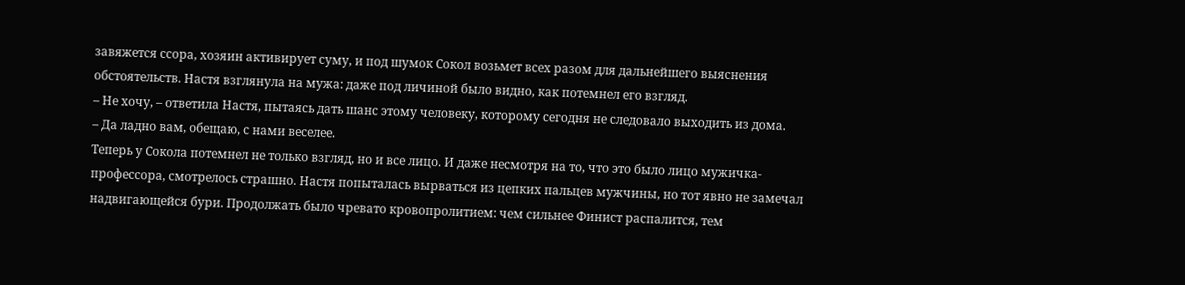завяжется ссора, хозяин активирует суму, и под шумок Сокол возьмет всех разом для дальнейшего выяснения обстоятельств. Настя взглянула на мужа: даже под личиной было видно, как потемнел его взгляд.
– Не хочу, – ответила Настя, пытаясь дать шанс этому человеку, которому сегодня не следовало выходить из дома.
– Да ладно вам, обещаю, с нами веселее.
Теперь у Сокола потемнел не только взгляд, но и все лицо. И даже несмотря на то, что это было лицо мужичка-профессора, смотрелось страшно. Настя попыталась вырваться из цепких пальцев мужчины, но тот явно не замечал надвигающейся бури. Продолжать было чревато кровопролитием: чем сильнее Финист распалится, тем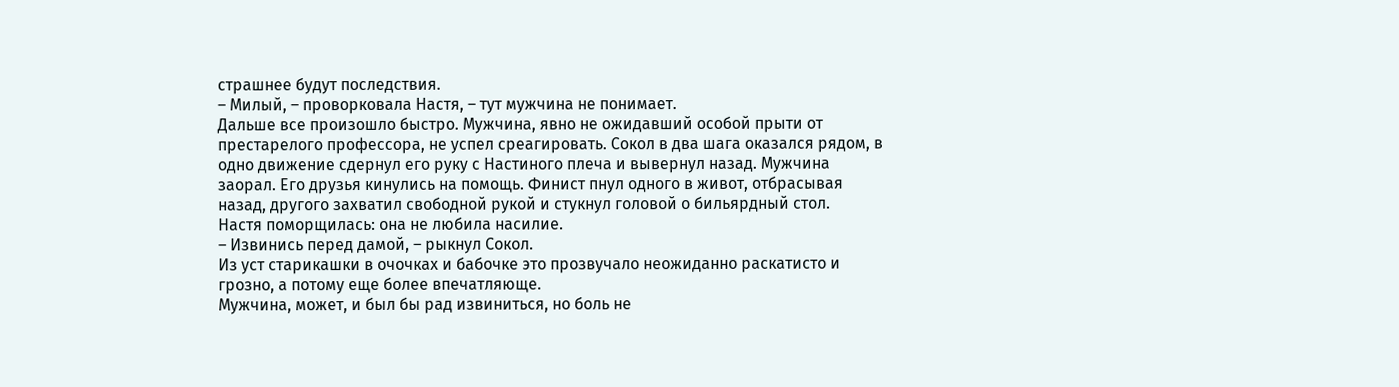страшнее будут последствия.
– Милый, – проворковала Настя, – тут мужчина не понимает.
Дальше все произошло быстро. Мужчина, явно не ожидавший особой прыти от престарелого профессора, не успел среагировать. Сокол в два шага оказался рядом, в одно движение сдернул его руку с Настиного плеча и вывернул назад. Мужчина заорал. Его друзья кинулись на помощь. Финист пнул одного в живот, отбрасывая назад, другого захватил свободной рукой и стукнул головой о бильярдный стол.
Настя поморщилась: она не любила насилие.
– Извинись перед дамой, – рыкнул Сокол.
Из уст старикашки в очочках и бабочке это прозвучало неожиданно раскатисто и грозно, а потому еще более впечатляюще.
Мужчина, может, и был бы рад извиниться, но боль не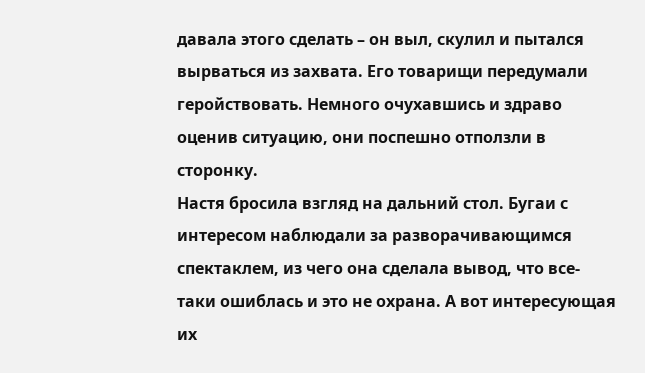давала этого сделать – он выл, скулил и пытался вырваться из захвата. Его товарищи передумали геройствовать. Немного очухавшись и здраво оценив ситуацию, они поспешно отползли в сторонку.
Настя бросила взгляд на дальний стол. Бугаи с интересом наблюдали за разворачивающимся спектаклем, из чего она сделала вывод, что все-таки ошиблась и это не охрана. А вот интересующая их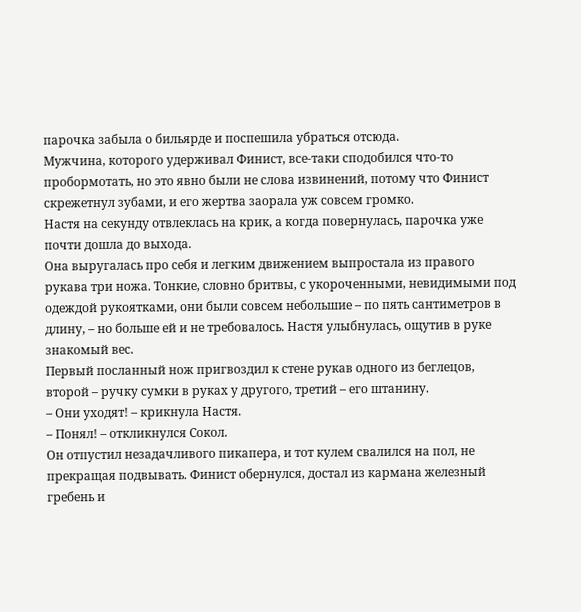парочка забыла о бильярде и поспешила убраться отсюда.
Мужчина, которого удерживал Финист, все-таки сподобился что-то пробормотать, но это явно были не слова извинений, потому что Финист скрежетнул зубами, и его жертва заорала уж совсем громко.
Настя на секунду отвлеклась на крик, а когда повернулась, парочка уже почти дошла до выхода.
Она выругалась про себя и легким движением выпростала из правого рукава три ножа. Тонкие, словно бритвы, с укороченными, невидимыми под одеждой рукоятками, они были совсем небольшие – по пять сантиметров в длину, – но больше ей и не требовалось. Настя улыбнулась, ощутив в руке знакомый вес.
Первый посланный нож пригвоздил к стене рукав одного из беглецов, второй – ручку сумки в руках у другого, третий – его штанину.
– Они уходят! – крикнула Настя.
– Понял! – откликнулся Сокол.
Он отпустил незадачливого пикапера, и тот кулем свалился на пол, не прекращая подвывать. Финист обернулся, достал из кармана железный гребень и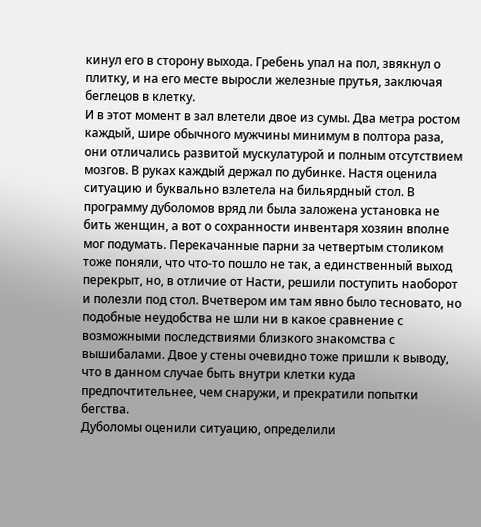кинул его в сторону выхода. Гребень упал на пол, звякнул о плитку, и на его месте выросли железные прутья, заключая беглецов в клетку.
И в этот момент в зал влетели двое из сумы. Два метра ростом каждый, шире обычного мужчины минимум в полтора раза, они отличались развитой мускулатурой и полным отсутствием мозгов. В руках каждый держал по дубинке. Настя оценила ситуацию и буквально взлетела на бильярдный стол. В программу дуболомов вряд ли была заложена установка не бить женщин, а вот о сохранности инвентаря хозяин вполне мог подумать. Перекачанные парни за четвертым столиком тоже поняли, что что-то пошло не так, а единственный выход перекрыт, но, в отличие от Насти, решили поступить наоборот и полезли под стол. Вчетвером им там явно было тесновато, но подобные неудобства не шли ни в какое сравнение с возможными последствиями близкого знакомства с вышибалами. Двое у стены очевидно тоже пришли к выводу, что в данном случае быть внутри клетки куда предпочтительнее, чем снаружи, и прекратили попытки бегства.
Дуболомы оценили ситуацию, определили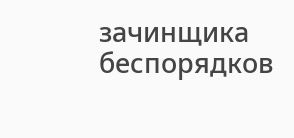зачинщика беспорядков